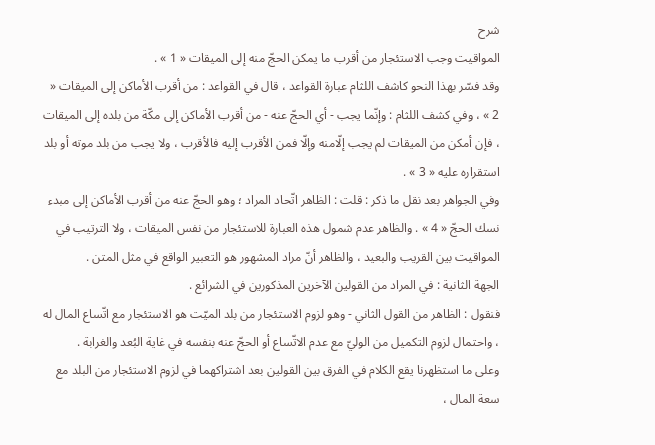شرح
المواقيت وجب الاستئجار من أقرب ما يمكن الحجّ منه إلى الميقات « 1 » .
وقد فسّر بهذا النحو كاشف اللثام عبارة القواعد ، قال في القواعد : من أقرب الأماكن إلى الميقات « 2 » ، وفي كشف اللثام : وإنّما يجب - أي الحجّ عنه - من أقرب الأماكن إلى مكّة من بلده إلى الميقات ، فإن أمكن من الميقات لم يجب إلّامنه وإلّا فمن الأقرب إليه فالأقرب ، ولا يجب من بلد موته أو بلد استقراره عليه « 3 » .
وفي الجواهر بعد نقل ما ذكر : قلت : الظاهر اتّحاد المراد ؛ وهو الحجّ عنه من أقرب الأماكن إلى مبدء نسك الحجّ « 4 » . والظاهر عدم شمول هذه العبارة للاستئجار من نفس الميقات ، ولا الترتيب في المواقيت بين القريب والبعيد ، والظاهر أنّ مراد المشهور هو التعبير الواقع في مثل المتن .
الجهة الثانية : في المراد من القولين الآخرين المذكورين في الشرائع .
فنقول : الظاهر من القول الثاني - وهو لزوم الاستئجار من بلد الميّت هو الاستئجار مع اتّساع المال له ، واحتمال لزوم التكميل من الوليّ مع عدم الاتّساع أو الحجّ عنه بنفسه في غاية البُعد والغرابة .
وعلى ما استظهرنا يقع الكلام في الفرق بين القولين بعد اشتراكهما في لزوم الاستئجار من البلد مع سعة المال ،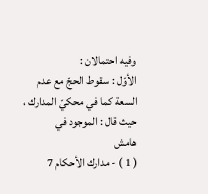وفيه احتمالان :
الأوّل : سقوط الحجّ مع عدم السعة كما في محكيّ المدارك ، حيث قال : الموجود في
هامش
( 1 ) - مدارك الأحكام 7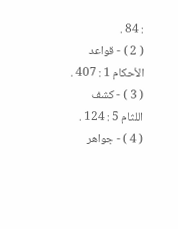: 84 .
( 2 ) - قواعد الأحكام 1 : 407 .
( 3 ) - كشف اللثام 5 : 124 .
( 4 ) - جواهر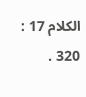الكلام 17 : 320 .